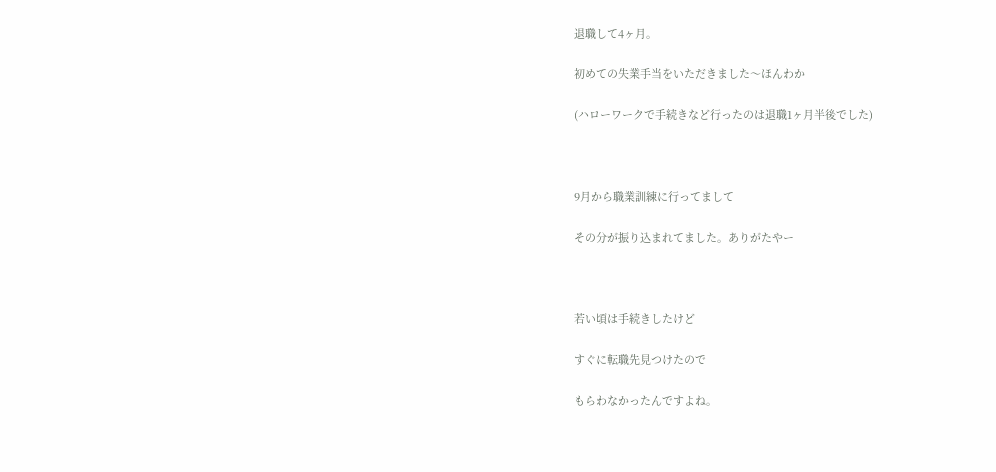退職して4ヶ月。

初めての失業手当をいただきました〜ほんわか

(ハローワークで手続きなど行ったのは退職1ヶ月半後でした)



9月から職業訓練に行ってまして

その分が振り込まれてました。ありがたやー



若い頃は手続きしたけど

すぐに転職先見つけたので

もらわなかったんですよね。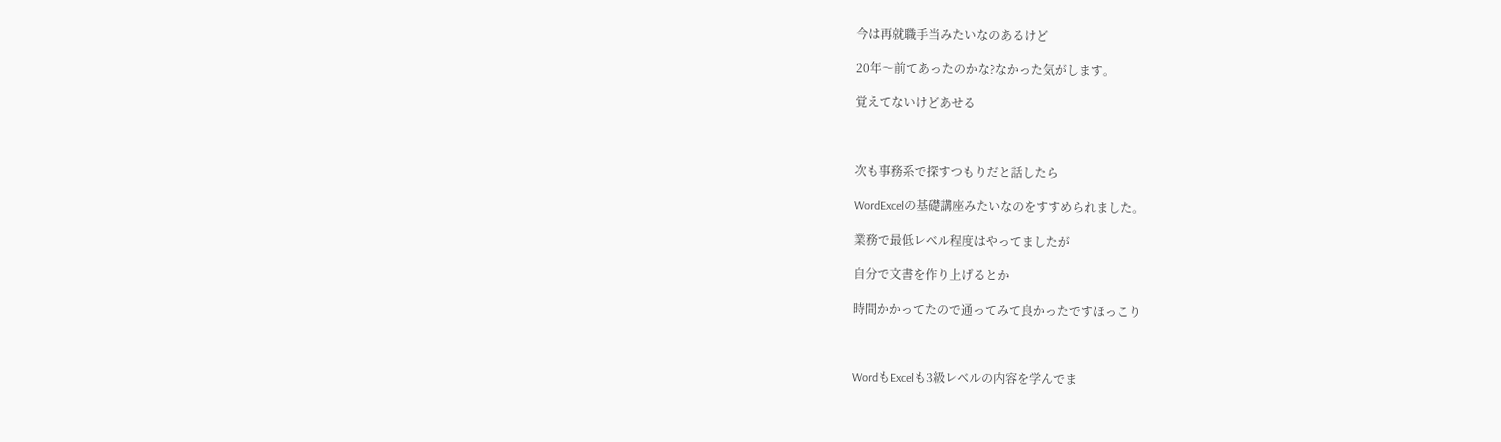今は再就職手当みたいなのあるけど

20年〜前てあったのかな?なかった気がします。

覚えてないけどあせる



次も事務系で探すつもりだと話したら

WordExcelの基礎講座みたいなのをすすめられました。

業務で最低レベル程度はやってましたが

自分で文書を作り上げるとか

時間かかってたので通ってみて良かったですほっこり



WordもExcelも3級レベルの内容を学んでま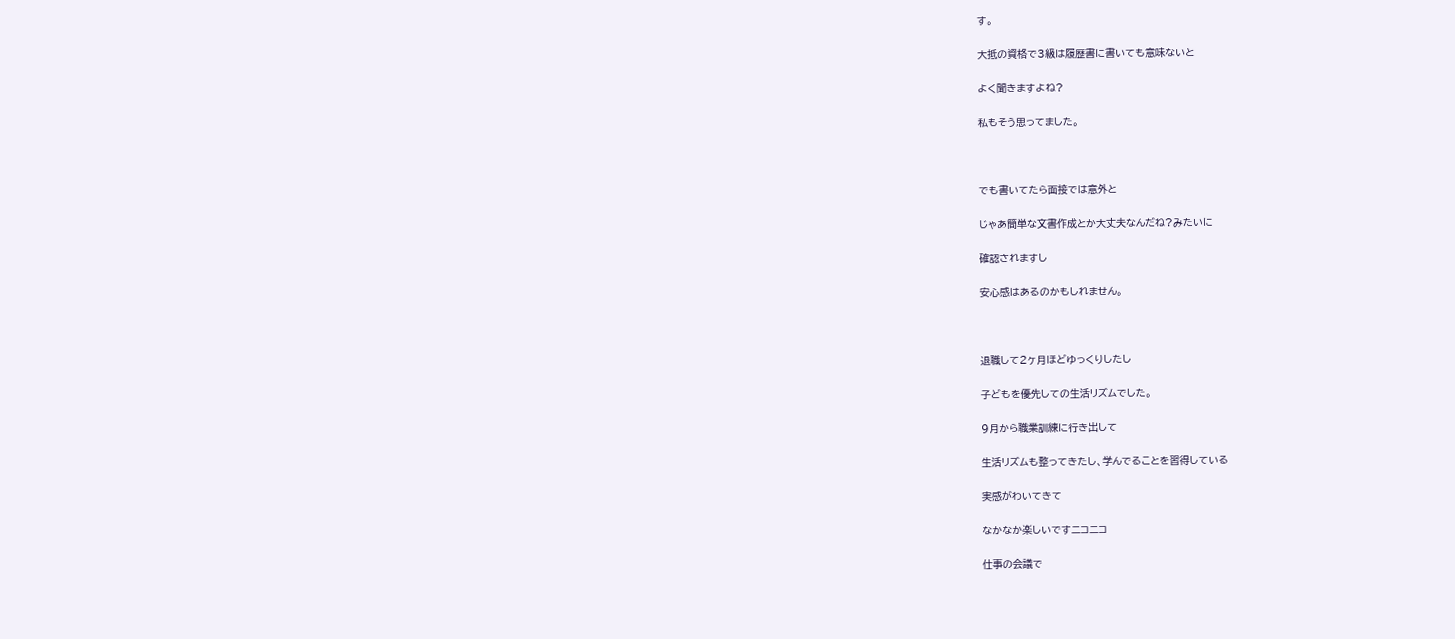す。

大抵の資格で3級は履歴書に書いても意味ないと

よく聞きますよね?

私もそう思ってました。



でも書いてたら面接では意外と

じゃあ簡単な文書作成とか大丈夫なんだね?みたいに

確認されますし

安心感はあるのかもしれません。



退職して2ヶ月ほどゆっくりしたし

子どもを優先しての生活リズムでした。

9月から職業訓練に行き出して

生活リズムも整ってきたし、学んでることを習得している

実感がわいてきて

なかなか楽しいですニコニコ

仕事の会議で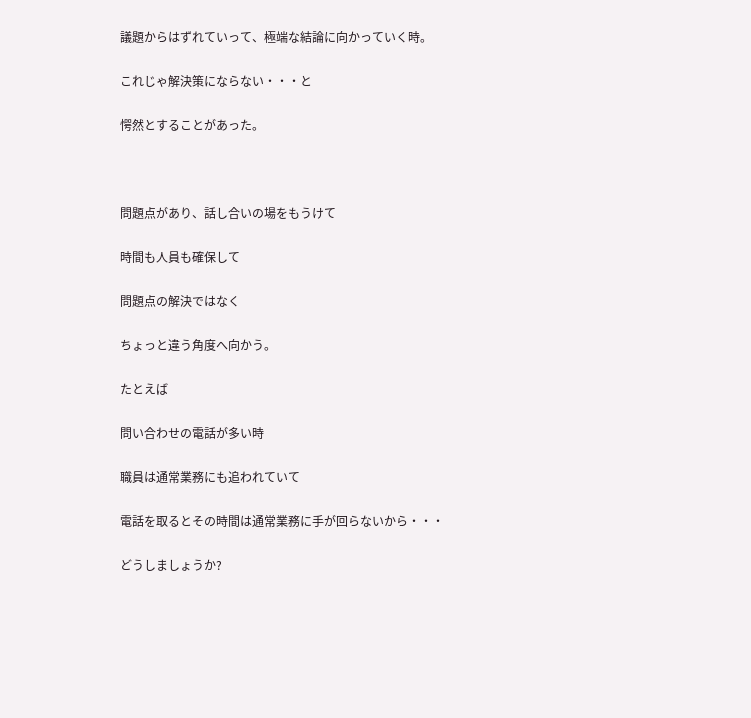議題からはずれていって、極端な結論に向かっていく時。

これじゃ解決策にならない・・・と

愕然とすることがあった。



問題点があり、話し合いの場をもうけて

時間も人員も確保して

問題点の解決ではなく

ちょっと違う角度へ向かう。

たとえば

問い合わせの電話が多い時

職員は通常業務にも追われていて

電話を取るとその時間は通常業務に手が回らないから・・・

どうしましょうか?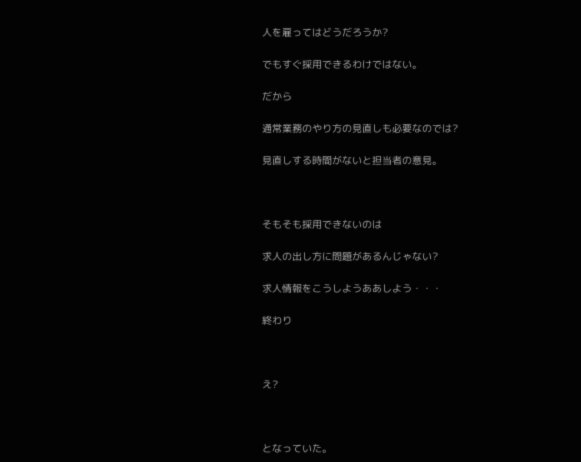人を雇ってはどうだろうか?

でもすぐ採用できるわけではない。

だから

通常業務のやり方の見直しも必要なのでは?

見直しする時間がないと担当者の意見。



そもそも採用できないのは

求人の出し方に問題があるんじゃない?

求人情報をこうしようああしよう・・・

終わり



え?



となっていた。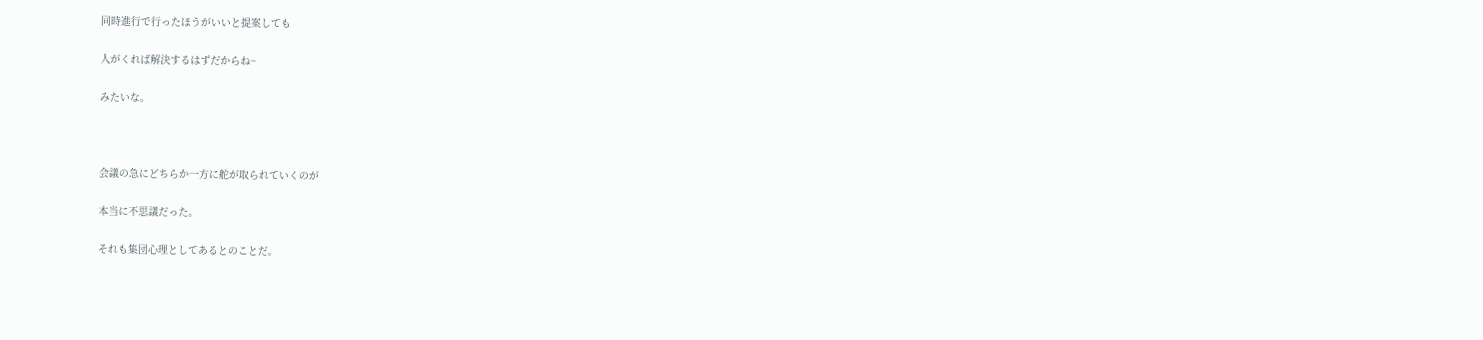同時進行で行ったほうがいいと提案しても

人がくれば解決するはずだからね~

みたいな。



会議の急にどちらか一方に舵が取られていくのが

本当に不思議だった。

それも集団心理としてあるとのことだ。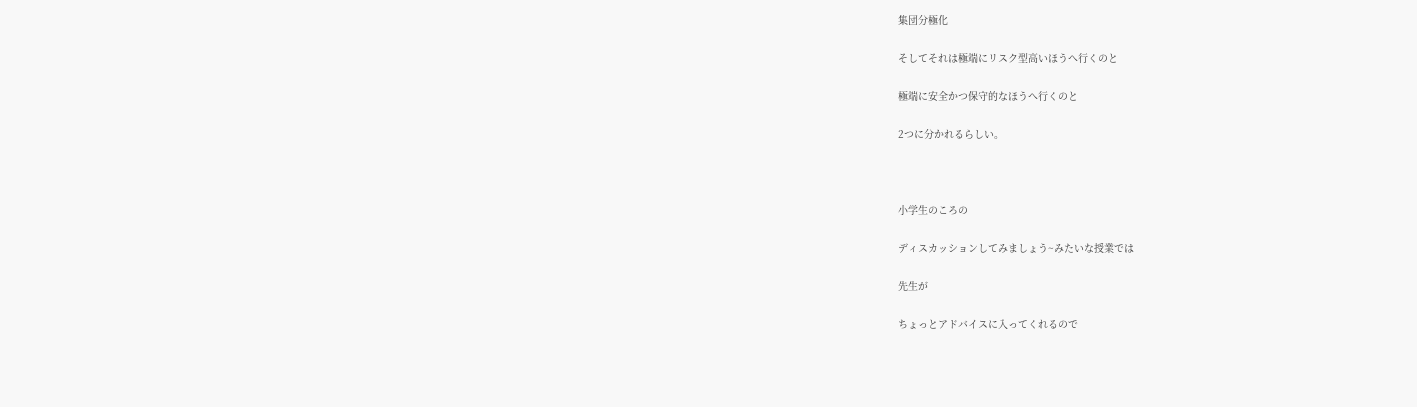集団分極化

そしてそれは極端にリスク型高いほうへ行くのと

極端に安全かつ保守的なほうへ行くのと

2つに分かれるらしい。



小学生のころの

ディスカッションしてみましょう~みたいな授業では

先生が

ちょっとアドバイスに入ってくれるので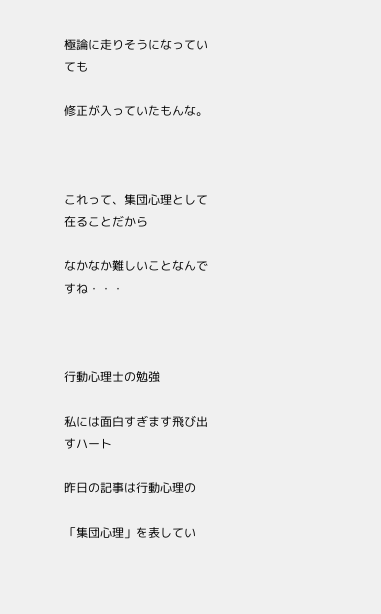極論に走りそうになっていても

修正が入っていたもんな。



これって、集団心理として在ることだから

なかなか難しいことなんですね・・・



行動心理士の勉強

私には面白すぎます飛び出すハート

昨日の記事は行動心理の

「集団心理」を表してい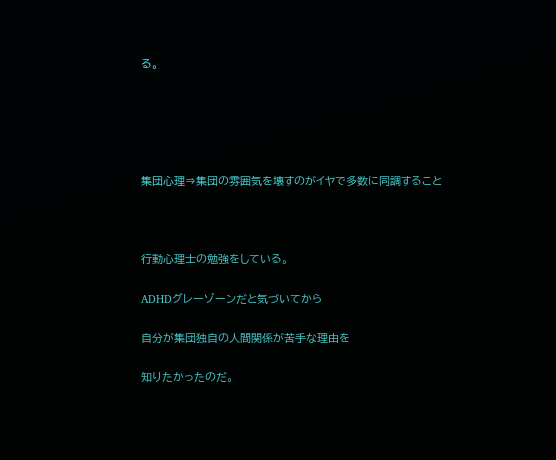る。





集団心理⇒集団の雰囲気を壊すのがイヤで多数に同調すること



行動心理士の勉強をしている。

ADHDグレーゾーンだと気づいてから

自分が集団独自の人間関係が苦手な理由を

知りたかったのだ。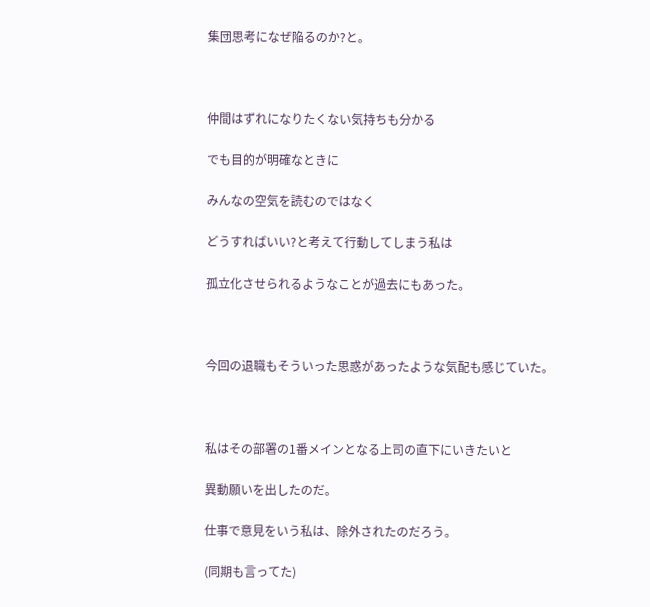集団思考になぜ陥るのか?と。



仲間はずれになりたくない気持ちも分かる

でも目的が明確なときに

みんなの空気を読むのではなく

どうすればいい?と考えて行動してしまう私は

孤立化させられるようなことが過去にもあった。



今回の退職もそういった思惑があったような気配も感じていた。



私はその部署の1番メインとなる上司の直下にいきたいと

異動願いを出したのだ。

仕事で意見をいう私は、除外されたのだろう。

(同期も言ってた)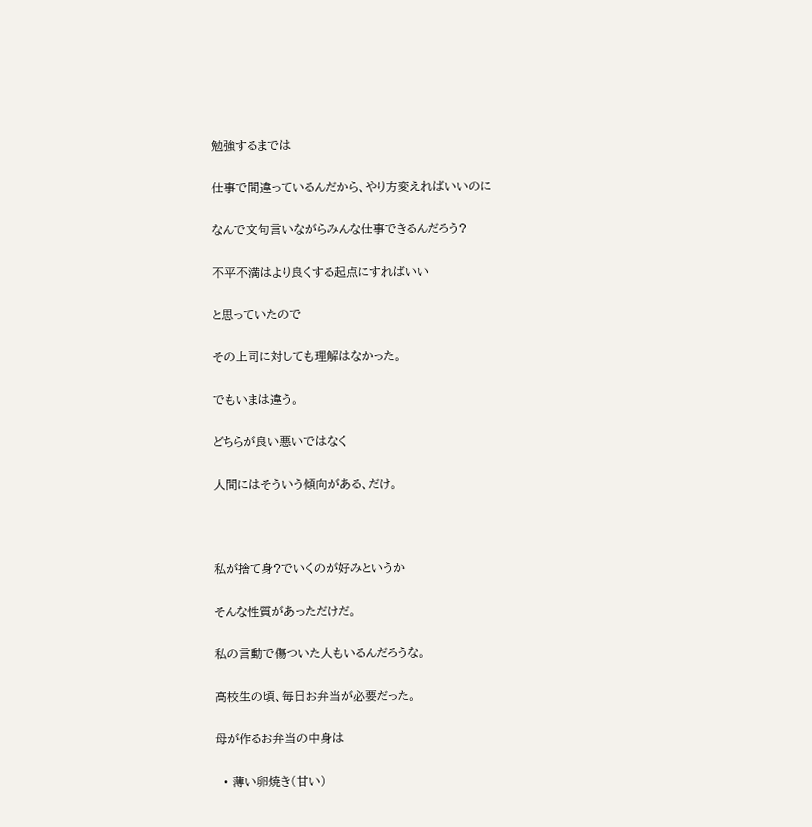勉強するまでは

仕事で間違っているんだから、やり方変えればいいのに

なんで文句言いながらみんな仕事できるんだろう?

不平不満はより良くする起点にすればいい

と思っていたので

その上司に対しても理解はなかった。

でもいまは違う。

どちらが良い悪いではなく

人間にはそういう傾向がある、だけ。



私が捨て身?でいくのが好みというか

そんな性質があっただけだ。

私の言動で傷ついた人もいるんだろうな。

高校生の頃、毎日お弁当が必要だった。

母が作るお弁当の中身は

  • 薄い卵焼き(甘い)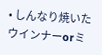• しんなり焼いたウインナーorミ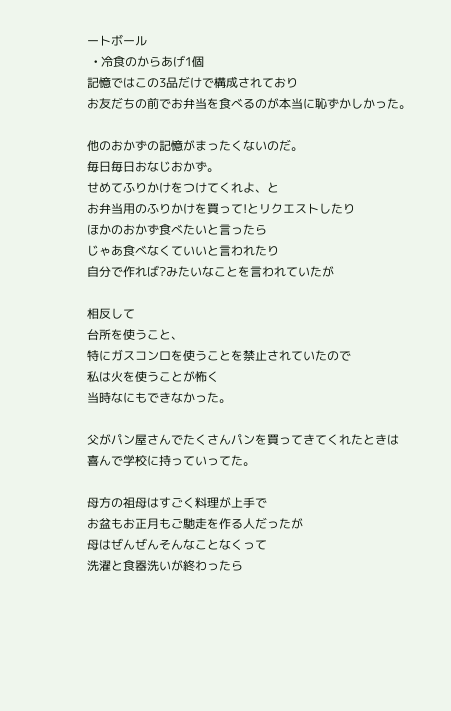ートボール
  • 冷食のからあげ1個
記憶ではこの3品だけで構成されており
お友だちの前でお弁当を食べるのが本当に恥ずかしかった。

他のおかずの記憶がまったくないのだ。
毎日毎日おなじおかず。
せめてふりかけをつけてくれよ、と
お弁当用のふりかけを買って!とリクエストしたり
ほかのおかず食べたいと言ったら
じゃあ食べなくていいと言われたり
自分で作れば?みたいなことを言われていたが

相反して
台所を使うこと、
特にガスコンロを使うことを禁止されていたので
私は火を使うことが怖く
当時なにもできなかった。

父がパン屋さんでたくさんパンを買ってきてくれたときは
喜んで学校に持っていってた。

母方の祖母はすごく料理が上手で
お盆もお正月もご馳走を作る人だったが
母はぜんぜんそんなことなくって
洗濯と食器洗いが終わったら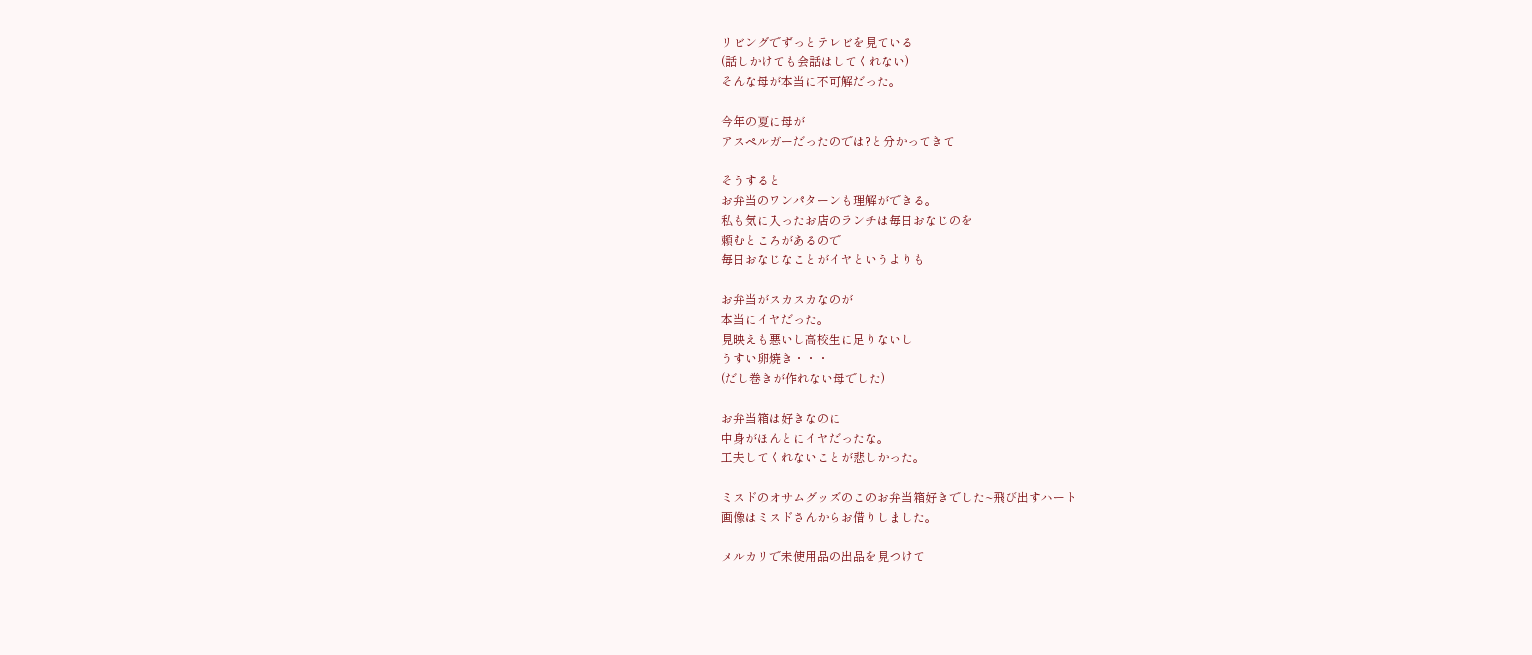リビングでずっとテレビを見ている
(話しかけても会話はしてくれない)
そんな母が本当に不可解だった。

今年の夏に母が
アスペルガーだったのでは?と分かってきて

そうすると
お弁当のワンパターンも理解ができる。
私も気に入ったお店のランチは毎日おなじのを
頼むところがあるので
毎日おなじなことがイヤというよりも

お弁当がスカスカなのが
本当にイヤだった。
見映えも悪いし高校生に足りないし
うすい卵焼き・・・
(だし巻きが作れない母でした)

お弁当箱は好きなのに
中身がほんとにイヤだったな。
工夫してくれないことが悲しかった。

ミスドのオサムグッズのこのお弁当箱好きでした~飛び出すハート
画像はミスドさんからお借りしました。

メルカリで未使用品の出品を見つけて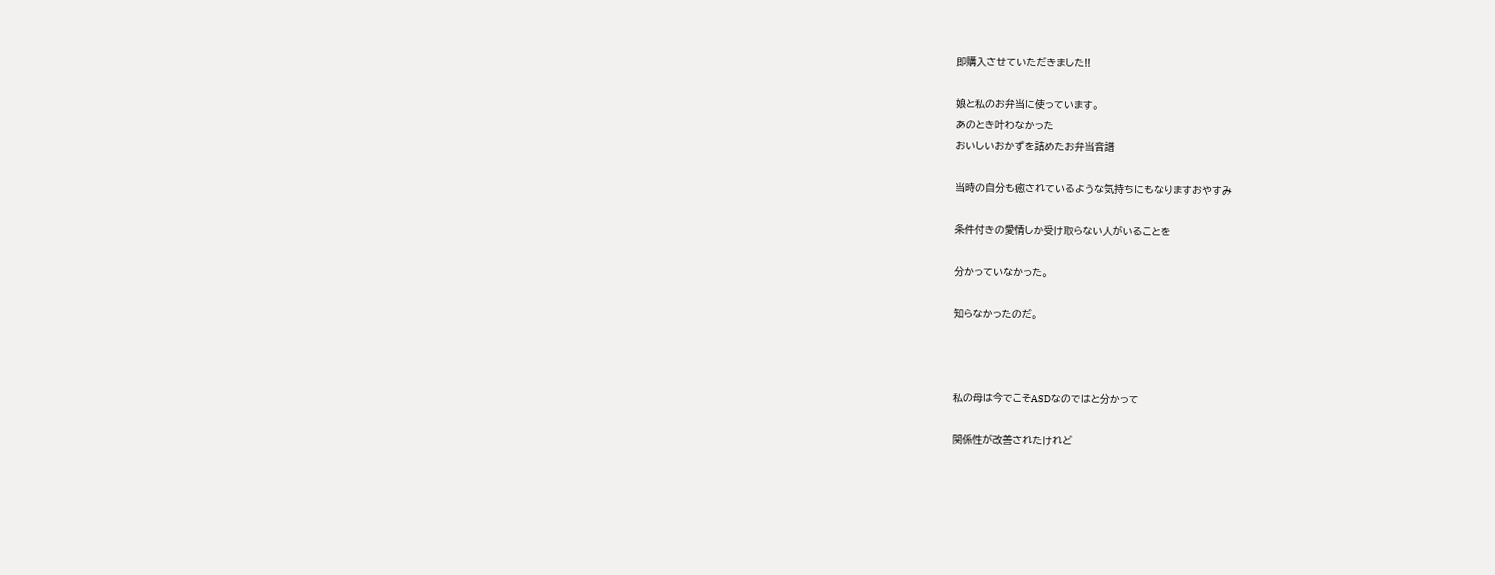即購入させていただきました!!

娘と私のお弁当に使っています。
あのとき叶わなかった
おいしいおかずを詰めたお弁当音譜

当時の自分も癒されているような気持ちにもなりますおやすみ

条件付きの愛情しか受け取らない人がいることを

分かっていなかった。

知らなかったのだ。



私の母は今でこそASDなのではと分かって

関係性が改善されたけれど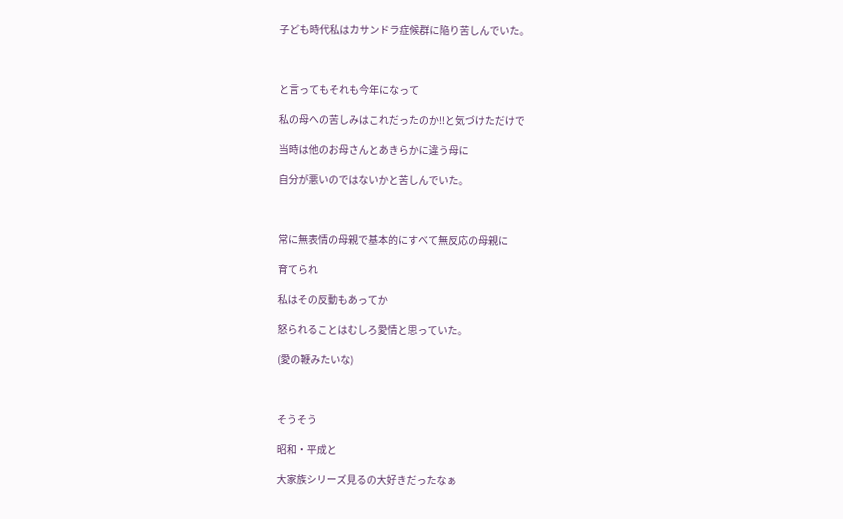子ども時代私はカサンドラ症候群に陥り苦しんでいた。



と言ってもそれも今年になって

私の母への苦しみはこれだったのか!!と気づけただけで

当時は他のお母さんとあきらかに違う母に

自分が悪いのではないかと苦しんでいた。



常に無表情の母親で基本的にすべて無反応の母親に

育てられ

私はその反動もあってか

怒られることはむしろ愛情と思っていた。

(愛の鞭みたいな)



そうそう

昭和・平成と

大家族シリーズ見るの大好きだったなぁ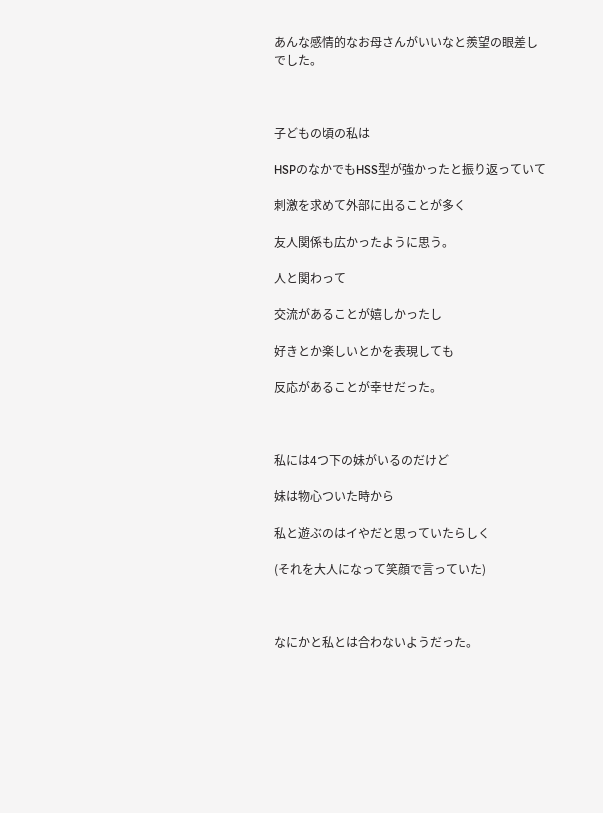あんな感情的なお母さんがいいなと羨望の眼差しでした。



子どもの頃の私は

HSPのなかでもHSS型が強かったと振り返っていて

刺激を求めて外部に出ることが多く

友人関係も広かったように思う。

人と関わって

交流があることが嬉しかったし

好きとか楽しいとかを表現しても

反応があることが幸せだった。



私には4つ下の妹がいるのだけど

妹は物心ついた時から

私と遊ぶのはイやだと思っていたらしく

(それを大人になって笑顔で言っていた)



なにかと私とは合わないようだった。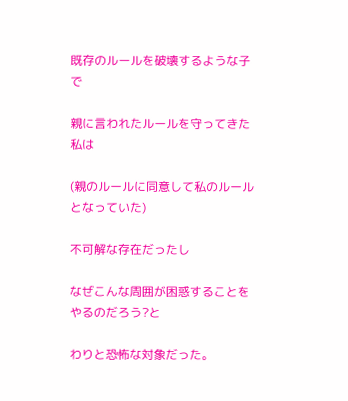既存のルールを破壊するような子で

親に言われたルールを守ってきた私は

(親のルールに同意して私のルールとなっていた)

不可解な存在だったし

なぜこんな周囲が困惑することをやるのだろう?と

わりと恐怖な対象だった。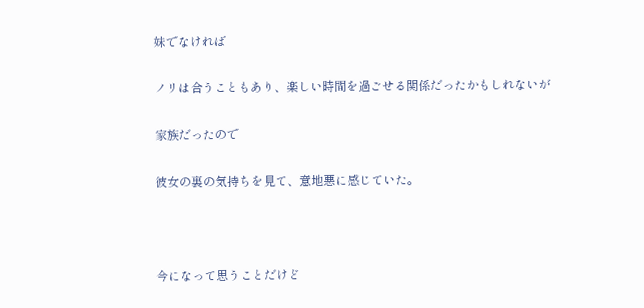妹でなければ

ノリは合うこともあり、楽しい時間を過ごせる関係だったかもしれないが

家族だったので

彼女の裏の気持ちを見て、意地悪に感じていた。



今になって思うことだけど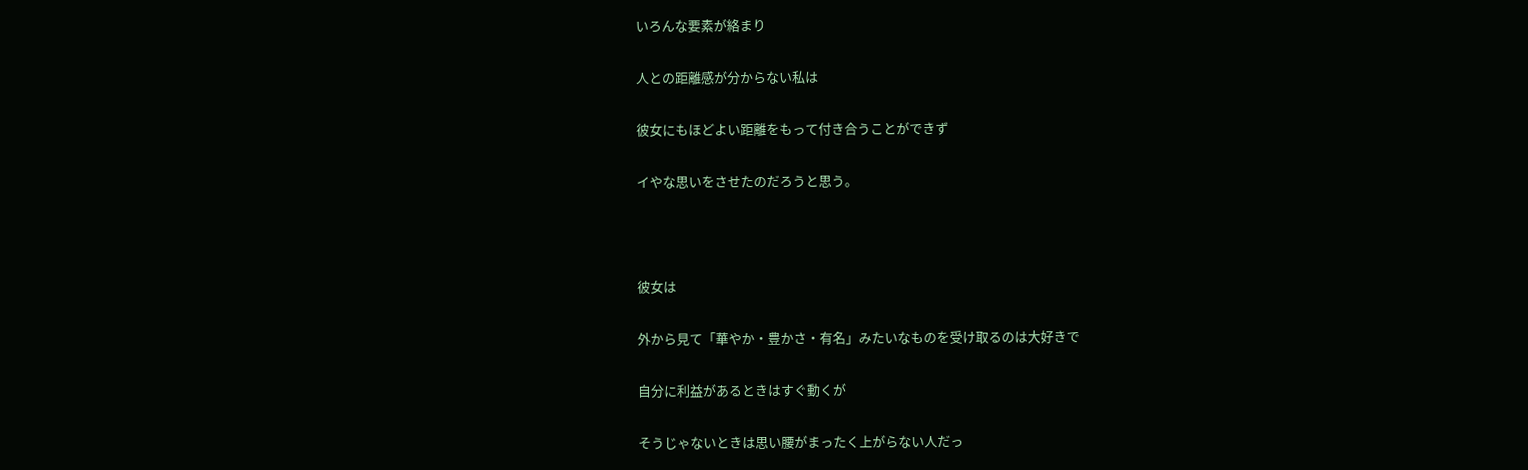いろんな要素が絡まり

人との距離感が分からない私は

彼女にもほどよい距離をもって付き合うことができず

イやな思いをさせたのだろうと思う。



彼女は

外から見て「華やか・豊かさ・有名」みたいなものを受け取るのは大好きで

自分に利益があるときはすぐ動くが

そうじゃないときは思い腰がまったく上がらない人だっ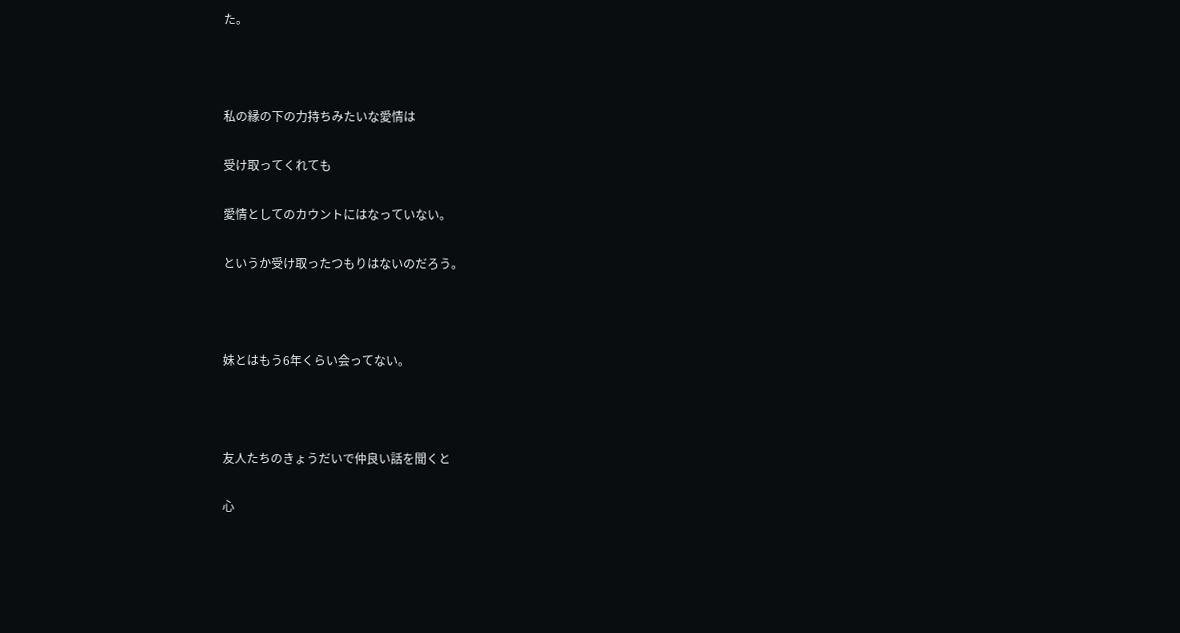た。



私の縁の下の力持ちみたいな愛情は

受け取ってくれても

愛情としてのカウントにはなっていない。

というか受け取ったつもりはないのだろう。



妹とはもう6年くらい会ってない。



友人たちのきょうだいで仲良い話を聞くと

心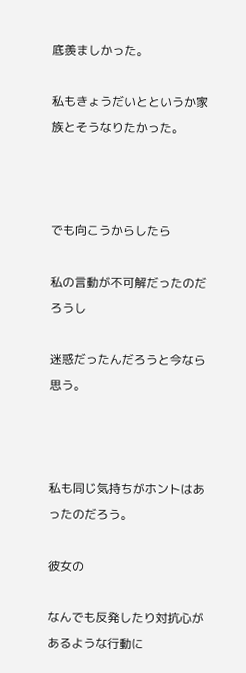底羨ましかった。

私もきょうだいとというか家族とそうなりたかった。



でも向こうからしたら

私の言動が不可解だったのだろうし

迷惑だったんだろうと今なら思う。



私も同じ気持ちがホントはあったのだろう。

彼女の

なんでも反発したり対抗心があるような行動に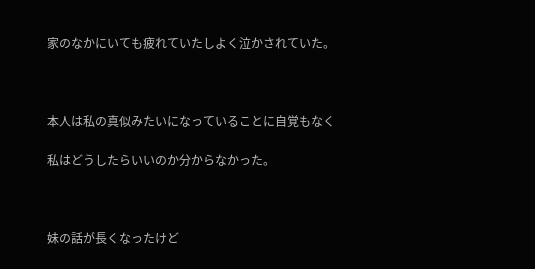家のなかにいても疲れていたしよく泣かされていた。



本人は私の真似みたいになっていることに自覚もなく

私はどうしたらいいのか分からなかった。



妹の話が長くなったけど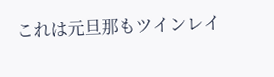これは元旦那もツインレイ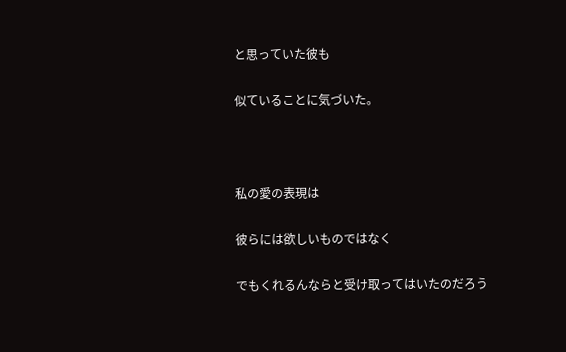と思っていた彼も

似ていることに気づいた。



私の愛の表現は

彼らには欲しいものではなく

でもくれるんならと受け取ってはいたのだろう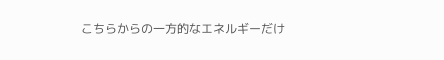こちらからの一方的なエネルギーだけ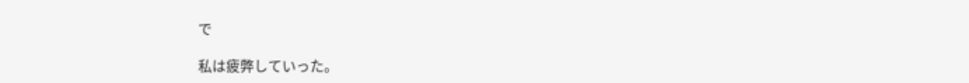で

私は疲弊していった。